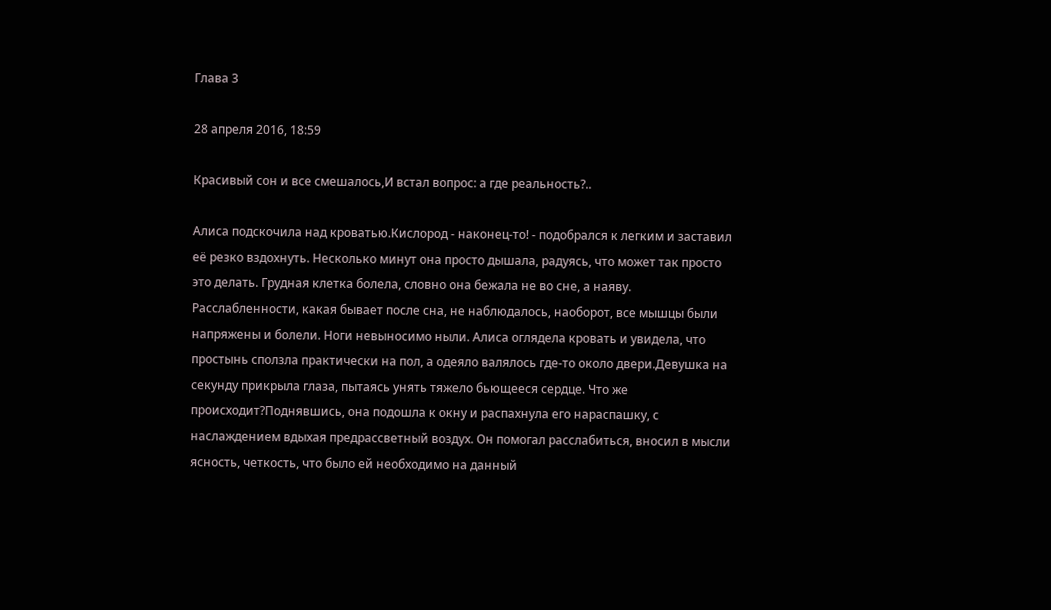Глава 3

28 апреля 2016, 18:59

Красивый сон и все смешалось,И встал вопрос: а где реальность?..

Алиса подскочила над кроватью.Кислород - наконец-то! - подобрался к легким и заставил её резко вздохнуть. Несколько минут она просто дышала, радуясь, что может так просто это делать. Грудная клетка болела, словно она бежала не во сне, а наяву. Расслабленности, какая бывает после сна, не наблюдалось, наоборот, все мышцы были напряжены и болели. Ноги невыносимо ныли. Алиса оглядела кровать и увидела, что простынь сползла практически на пол, а одеяло валялось где-то около двери.Девушка на секунду прикрыла глаза, пытаясь унять тяжело бьющееся сердце. Что же происходит?Поднявшись, она подошла к окну и распахнула его нараспашку, с наслаждением вдыхая предрассветный воздух. Он помогал расслабиться, вносил в мысли ясность, четкость, что было ей необходимо на данный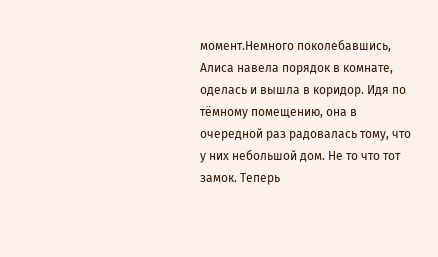момент.Немного поколебавшись, Алиса навела порядок в комнате, оделась и вышла в коридор. Идя по тёмному помещению, она в очередной раз радовалась тому, что у них небольшой дом. Не то что тот замок. Теперь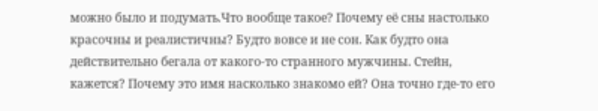можно было и подумать.Что вообще такое? Почему её сны настолько красочны и реалистичны? Будто вовсе и не сон. Как будто она действительно бегала от какого-то странного мужчины. Стейн, кажется? Почему это имя насколько знакомо ей? Она точно где-то его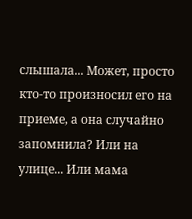слышала... Может, просто кто-то произносил его на приеме, а она случайно запомнила? Или на улице... Или мама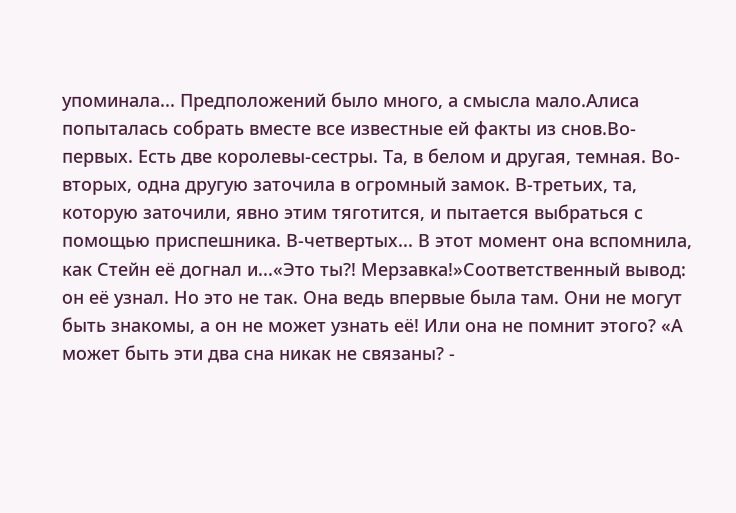упоминала... Предположений было много, а смысла мало.Алиса попыталась собрать вместе все известные ей факты из снов.Во-первых. Есть две королевы-сестры. Та, в белом и другая, темная. Во-вторых, одна другую заточила в огромный замок. В-третьих, та, которую заточили, явно этим тяготится, и пытается выбраться с помощью приспешника. В-четвертых... В этот момент она вспомнила, как Стейн её догнал и...«Это ты?! Мерзавка!»Соответственный вывод: он её узнал. Но это не так. Она ведь впервые была там. Они не могут быть знакомы, а он не может узнать её! Или она не помнит этого? «А может быть эти два сна никак не связаны? -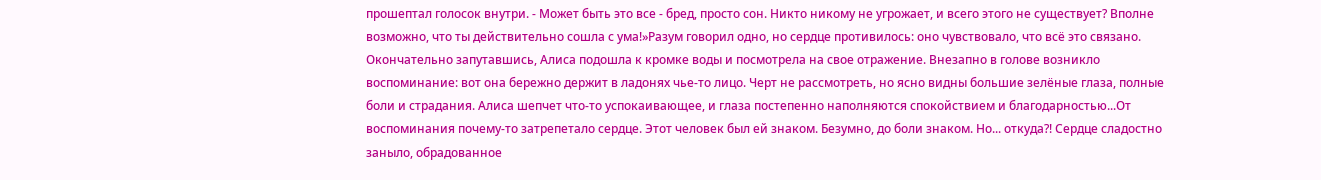прошептал голосок внутри. - Может быть это все - бред, просто сон. Никто никому не угрожает, и всего этого не существует? Вполне возможно, что ты действительно сошла с ума!»Разум говорил одно, но сердце противилось: оно чувствовало, что всё это связано. Окончательно запутавшись, Алиса подошла к кромке воды и посмотрела на свое отражение. Внезапно в голове возникло воспоминание: вот она бережно держит в ладонях чье-то лицо. Черт не рассмотреть, но ясно видны большие зелёные глаза, полные боли и страдания. Алиса шепчет что-то успокаивающее, и глаза постепенно наполняются спокойствием и благодарностью...От воспоминания почему-то затрепетало сердце. Этот человек был ей знаком. Безумно, до боли знаком. Но... откуда?! Сердце сладостно заныло, обрадованное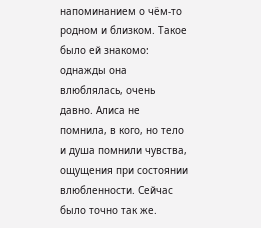напоминанием о чём-то родном и близком. Такое было ей знакомо: однажды она влюблялась, очень давно. Алиса не помнила, в кого, но тело и душа помнили чувства, ощущения при состоянии влюбленности. Сейчас было точно так же.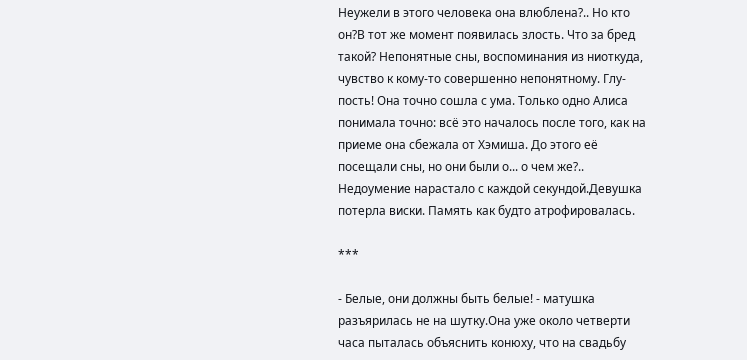Неужели в этого человека она влюблена?.. Но кто он?В тот же момент появилась злость. Что за бред такой? Непонятные сны, воспоминания из ниоткуда, чувство к кому-то совершенно непонятному. Глу-пость! Она точно сошла с ума. Только одно Алиса понимала точно: всё это началось после того, как на приеме она сбежала от Хэмиша. До этого её посещали сны, но они были о... о чем же?.. Недоумение нарастало с каждой секундой.Девушка потерла виски. Память как будто атрофировалась.

***

- Белые, они должны быть белые! - матушка разъярилась не на шутку.Она уже около четверти часа пыталась объяснить конюху, что на свадьбу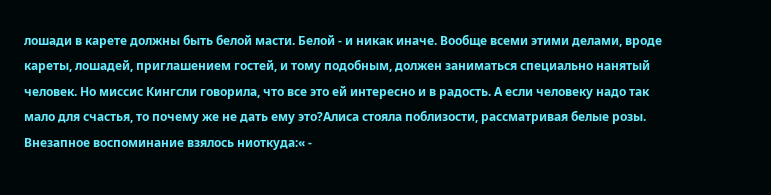лошади в карете должны быть белой масти. Белой - и никак иначе. Вообще всеми этими делами, вроде кареты, лошадей, приглашением гостей, и тому подобным, должен заниматься специально нанятый человек. Но миссис Кингсли говорила, что все это ей интересно и в радость. А если человеку надо так мало для счастья, то почему же не дать ему это?Алиса стояла поблизости, рассматривая белые розы. Внезапное воспоминание взялось ниоткуда:« -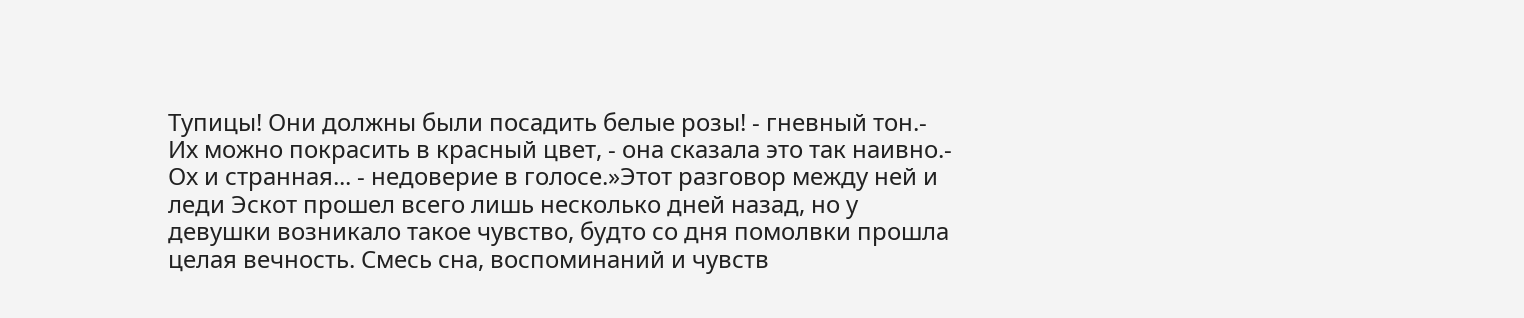Тупицы! Они должны были посадить белые розы! - гневный тон.- Их можно покрасить в красный цвет, - она сказала это так наивно.- Ох и странная... - недоверие в голосе.»Этот разговор между ней и леди Эскот прошел всего лишь несколько дней назад, но у девушки возникало такое чувство, будто со дня помолвки прошла целая вечность. Смесь сна, воспоминаний и чувств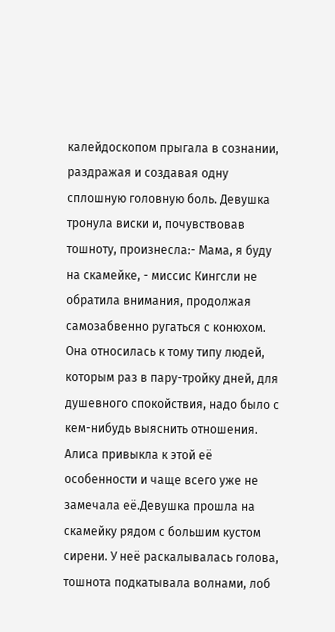калейдоскопом прыгала в сознании, раздражая и создавая одну сплошную головную боль. Девушка тронула виски и, почувствовав тошноту, произнесла:- Мама, я буду на скамейке, - миссис Кингсли не обратила внимания, продолжая самозабвенно ругаться с конюхом. Она относилась к тому типу людей, которым раз в пару-тройку дней, для душевного спокойствия, надо было с кем-нибудь выяснить отношения. Алиса привыкла к этой её особенности и чаще всего уже не замечала её.Девушка прошла на скамейку рядом с большим кустом сирени. У неё раскалывалась голова, тошнота подкатывала волнами, лоб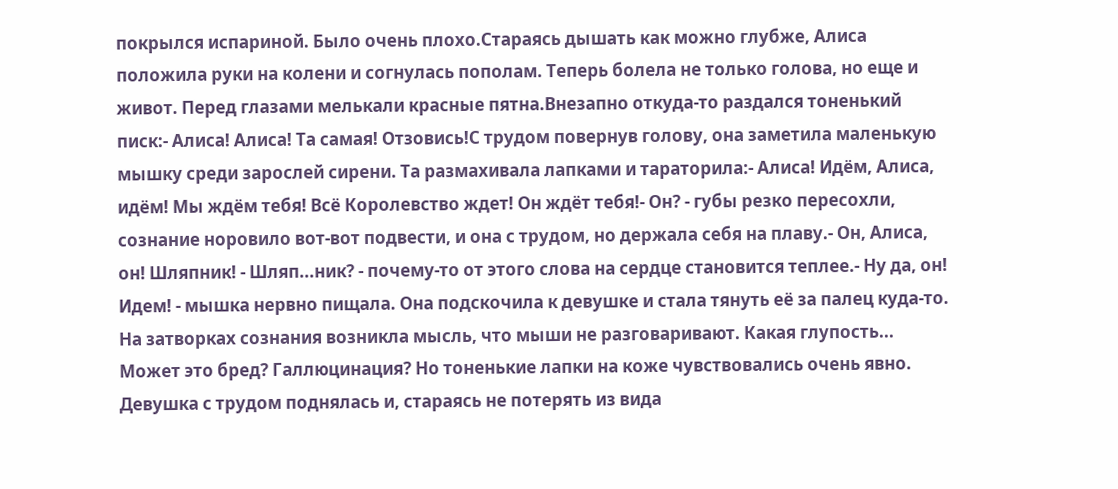покрылся испариной. Было очень плохо.Стараясь дышать как можно глубже, Алиса положила руки на колени и согнулась пополам. Теперь болела не только голова, но еще и живот. Перед глазами мелькали красные пятна.Внезапно откуда-то раздался тоненький писк:- Алиса! Алиса! Та самая! Отзовись!С трудом повернув голову, она заметила маленькую мышку среди зарослей сирени. Та размахивала лапками и тараторила:- Алиса! Идём, Алиса, идём! Мы ждём тебя! Всё Королевство ждет! Он ждёт тебя!- Он? - губы резко пересохли, сознание норовило вот-вот подвести, и она с трудом, но держала себя на плаву.- Он, Алиса, он! Шляпник! - Шляп...ник? - почему-то от этого слова на сердце становится теплее.- Ну да, он! Идем! - мышка нервно пищала. Она подскочила к девушке и стала тянуть её за палец куда-то. На затворках сознания возникла мысль, что мыши не разговаривают. Какая глупость... Может это бред? Галлюцинация? Но тоненькие лапки на коже чувствовались очень явно. Девушка с трудом поднялась и, стараясь не потерять из вида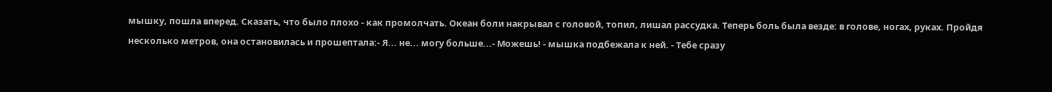мышку, пошла вперед. Сказать, что было плохо - как промолчать. Океан боли накрывал с головой, топил, лишал рассудка. Теперь боль была везде: в голове, ногах, руках. Пройдя несколько метров, она остановилась и прошептала:- Я... не... могу больше...- Можешь! - мышка подбежала к ней. - Тебе сразу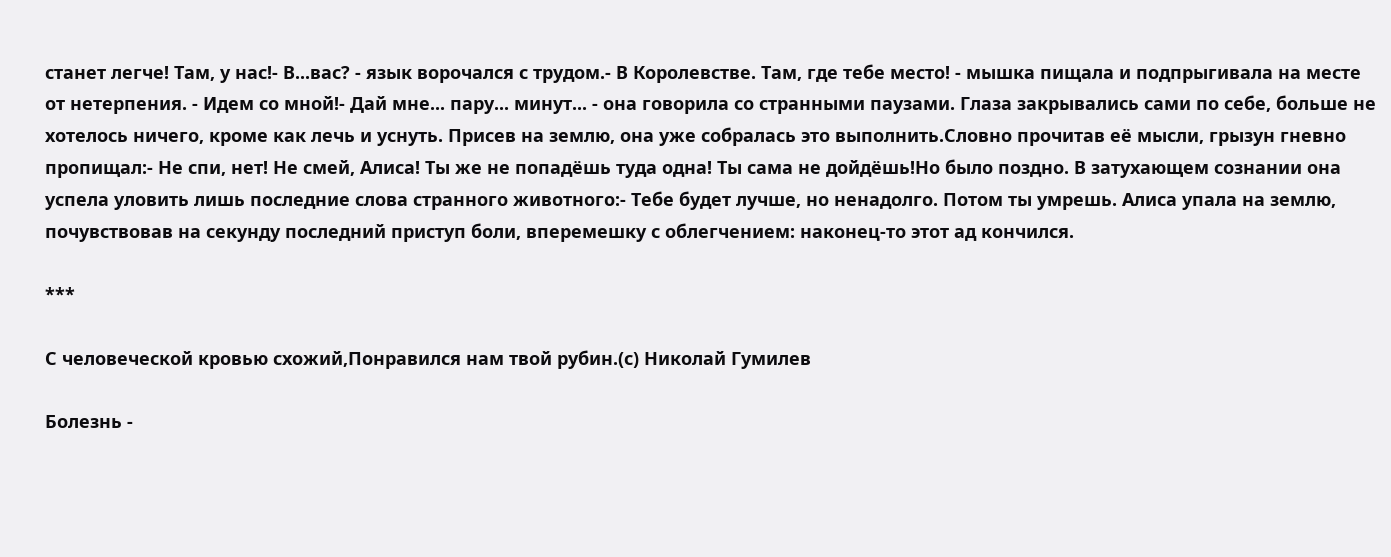станет легче! Там, у нас!- В...вас? - язык ворочался с трудом.- В Королевстве. Там, где тебе место! - мышка пищала и подпрыгивала на месте от нетерпения. - Идем со мной!- Дай мне... пару... минут... - она говорила со странными паузами. Глаза закрывались сами по себе, больше не хотелось ничего, кроме как лечь и уснуть. Присев на землю, она уже собралась это выполнить.Словно прочитав её мысли, грызун гневно пропищал:- Не спи, нет! Не смей, Алиса! Ты же не попадёшь туда одна! Ты сама не дойдёшь!Но было поздно. В затухающем сознании она успела уловить лишь последние слова странного животного:- Тебе будет лучше, но ненадолго. Потом ты умрешь. Алиса упала на землю, почувствовав на секунду последний приступ боли, вперемешку с облегчением: наконец-то этот ад кончился.

***

С человеческой кровью схожий,Понравился нам твой рубин.(с) Николай Гумилев

Болезнь -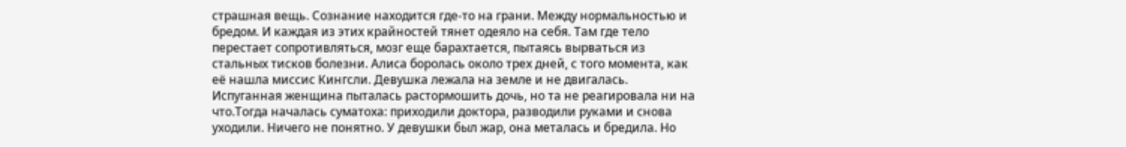страшная вещь. Сознание находится где-то на грани. Между нормальностью и бредом. И каждая из этих крайностей тянет одеяло на себя. Там где тело перестает сопротивляться, мозг еще барахтается, пытаясь вырваться из стальных тисков болезни. Алиса боролась около трех дней, с того момента, как её нашла миссис Кингсли. Девушка лежала на земле и не двигалась. Испуганная женщина пыталась растормошить дочь, но та не реагировала ни на что.Тогда началась суматоха: приходили доктора, разводили руками и снова уходили. Ничего не понятно. У девушки был жар, она металась и бредила. Но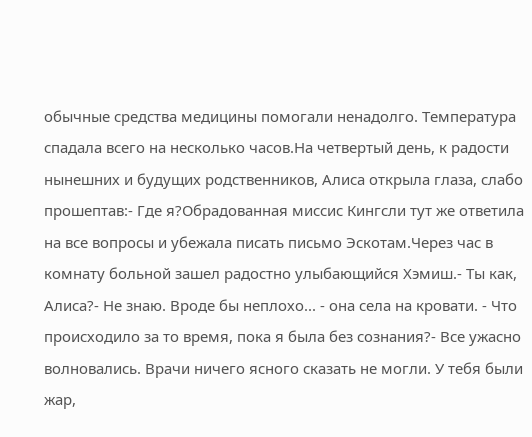обычные средства медицины помогали ненадолго. Температура спадала всего на несколько часов.На четвертый день, к радости нынешних и будущих родственников, Алиса открыла глаза, слабо прошептав:- Где я?Обрадованная миссис Кингсли тут же ответила на все вопросы и убежала писать письмо Эскотам.Через час в комнату больной зашел радостно улыбающийся Хэмиш.- Ты как, Алиса?- Не знаю. Вроде бы неплохо... - она села на кровати. - Что происходило за то время, пока я была без сознания?- Все ужасно волновались. Врачи ничего ясного сказать не могли. У тебя были жар,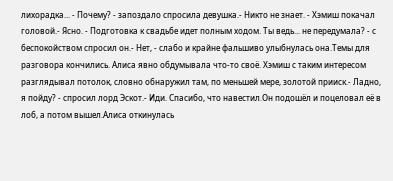лихорадка... - Почему? - запоздало спросила девушка.- Никто не знает. - Хэмиш покачал головой.- Ясно. - Подготовка к свадьбе идет полным ходом. Ты ведь... не передумала? - с беспокойством спросил он.- Нет, - слабо и крайне фальшиво улыбнулась она.Темы для разговора кончились. Алиса явно обдумывала что-то своё. Хэмиш с таким интересом разглядывал потолок, словно обнаружил там, по меньшей мере, золотой прииск.- Ладно, я пойду? - спросил лорд Эскот.- Иди. Спасибо, что навестил.Он подошёл и поцеловал её в лоб, а потом вышел.Алиса откинулась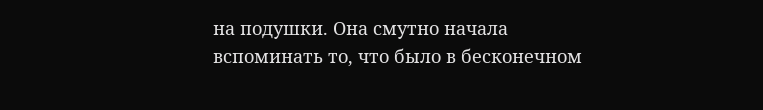на подушки. Она смутно начала вспоминать то, что было в бесконечном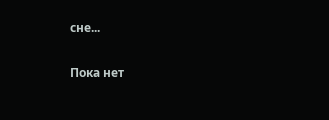сне...

Пока нет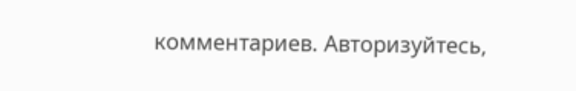комментариев. Авторизуйтесь,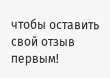чтобы оставить свой отзыв первым!